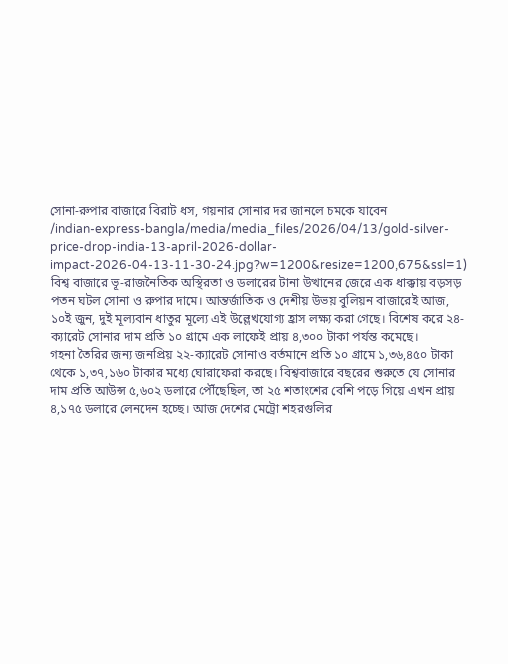সোনা-রুপার বাজারে বিরাট ধস, গয়নার সোনার দর জানলে চমকে যাবেন
/indian-express-bangla/media/media_files/2026/04/13/gold-silver-price-drop-india-13-april-2026-dollar-impact-2026-04-13-11-30-24.jpg?w=1200&resize=1200,675&ssl=1)
বিশ্ব বাজারে ভূ-রাজনৈতিক অস্থিরতা ও ডলারের টানা উত্থানের জেরে এক ধাক্কায় বড়সড় পতন ঘটল সোনা ও রুপার দামে। আন্তর্জাতিক ও দেশীয় উভয় বুলিয়ন বাজারেই আজ, ১০ই জুন, দুই মূল্যবান ধাতুর মূল্যে এই উল্লেখযোগ্য হ্রাস লক্ষ্য করা গেছে। বিশেষ করে ২৪-ক্যারেট সোনার দাম প্রতি ১০ গ্রামে এক লাফেই প্রায় ৪,৩০০ টাকা পর্যন্ত কমেছে।
গহনা তৈরির জন্য জনপ্রিয় ২২-ক্যারেট সোনাও বর্তমানে প্রতি ১০ গ্রামে ১,৩৬,৪৫০ টাকা থেকে ১,৩৭,১৬০ টাকার মধ্যে ঘোরাফেরা করছে। বিশ্ববাজারে বছরের শুরুতে যে সোনার দাম প্রতি আউন্স ৫,৬০২ ডলারে পৌঁছেছিল, তা ২৫ শতাংশের বেশি পড়ে গিয়ে এখন প্রায় ৪,১৭৫ ডলারে লেনদেন হচ্ছে। আজ দেশের মেট্রো শহরগুলির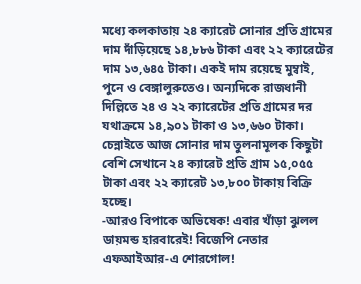মধ্যে কলকাতায় ২৪ ক্যারেট সোনার প্রতি গ্রামের দাম দাঁড়িয়েছে ১৪,৮৮৬ টাকা এবং ২২ ক্যারেটের দাম ১৩,৬৪৫ টাকা। একই দাম রয়েছে মুম্বাই, পুনে ও বেঙ্গালুরুতেও। অন্যদিকে রাজধানী দিল্লিতে ২৪ ও ২২ ক্যারেটের প্রতি গ্রামের দর যথাক্রমে ১৪,৯০১ টাকা ও ১৩,৬৬০ টাকা। চেন্নাইতে আজ সোনার দাম তুলনামূলক কিছুটা বেশি সেখানে ২৪ ক্যারেট প্রতি গ্রাম ১৫,০৫৫ টাকা এবং ২২ ক্যারেট ১৩,৮০০ টাকায় বিক্রি হচ্ছে।
-আরও বিপাকে অভিষেক! এবার খাঁড়া ঝুলল ডায়মন্ড হারবারেই! বিজেপি নেতার এফআইআর-এ শোরগোল!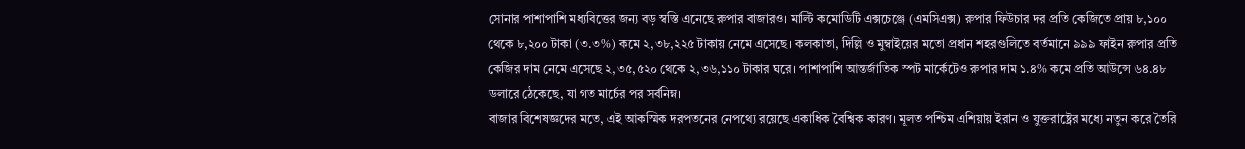সোনার পাশাপাশি মধ্যবিত্তের জন্য বড় স্বস্তি এনেছে রুপার বাজারও। মাল্টি কমোডিটি এক্সচেঞ্জে (এমসিএক্স) রুপার ফিউচার দর প্রতি কেজিতে প্রায় ৮,১০০ থেকে ৮,২০০ টাকা (৩.৩%) কমে ২,৩৮,২২৫ টাকায় নেমে এসেছে। কলকাতা, দিল্লি ও মুম্বাইয়ের মতো প্রধান শহরগুলিতে বর্তমানে ৯৯৯ ফাইন রুপার প্রতি কেজির দাম নেমে এসেছে ২,৩৫,৫২০ থেকে ২,৩৬,১১০ টাকার ঘরে। পাশাপাশি আন্তর্জাতিক স্পট মার্কেটেও রুপার দাম ১.৪% কমে প্রতি আউন্সে ৬৪.৪৮ ডলারে ঠেকেছে, যা গত মার্চের পর সর্বনিম্ন।
বাজার বিশেষজ্ঞদের মতে, এই আকস্মিক দরপতনের নেপথ্যে রয়েছে একাধিক বৈশ্বিক কারণ। মূলত পশ্চিম এশিয়ায় ইরান ও যুক্তরাষ্ট্রের মধ্যে নতুন করে তৈরি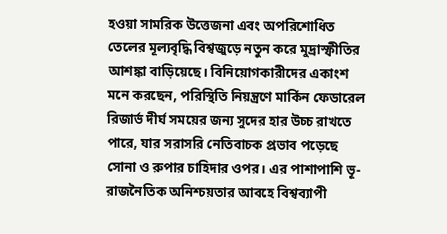হওয়া সামরিক উত্তেজনা এবং অপরিশোধিত তেলের মূল্যবৃদ্ধি বিশ্বজুড়ে নতুন করে মুদ্রাস্ফীতির আশঙ্কা বাড়িয়েছে। বিনিয়োগকারীদের একাংশ মনে করছেন, পরিস্থিতি নিয়ন্ত্রণে মার্কিন ফেডারেল রিজার্ভ দীর্ঘ সময়ের জন্য সুদের হার উচ্চ রাখতে পারে, যার সরাসরি নেতিবাচক প্রভাব পড়েছে সোনা ও রুপার চাহিদার ওপর। এর পাশাপাশি ভূ-রাজনৈতিক অনিশ্চয়তার আবহে বিশ্বব্যাপী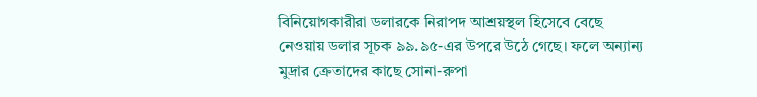বিনিয়োগকারীরা ডলারকে নিরাপদ আশ্রয়স্থল হিসেবে বেছে নেওয়ায় ডলার সূচক ৯৯.৯৫-এর উপরে উঠে গেছে। ফলে অন্যান্য মুদ্রার ক্রেতাদের কাছে সোনা-রুপা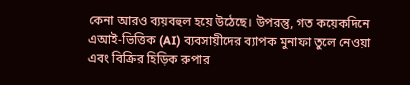কেনা আরও ব্যয়বহুল হয়ে উঠেছে। উপরন্তু, গত কয়েকদিনে এআই-ভিত্তিক (AI) ব্যবসায়ীদের ব্যাপক মুনাফা তুলে নেওয়া এবং বিক্রির হিড়িক রুপার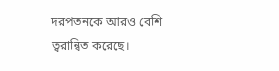দরপতনকে আরও বেশি ত্বরান্বিত করেছে।